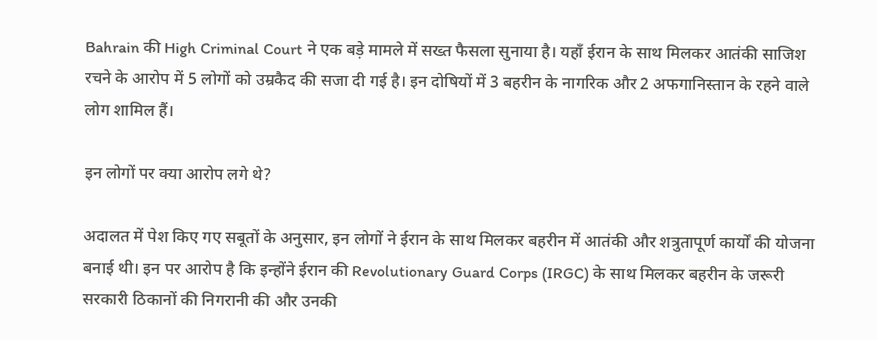Bahrain की High Criminal Court ने एक बड़े मामले में सख्त फैसला सुनाया है। यहाँ ईरान के साथ मिलकर आतंकी साजिश रचने के आरोप में 5 लोगों को उम्रकैद की सजा दी गई है। इन दोषियों में 3 बहरीन के नागरिक और 2 अफगानिस्तान के रहने वाले लोग शामिल हैं।

इन लोगों पर क्या आरोप लगे थे?

अदालत में पेश किए गए सबूतों के अनुसार, इन लोगों ने ईरान के साथ मिलकर बहरीन में आतंकी और शत्रुतापूर्ण कार्यों की योजना बनाई थी। इन पर आरोप है कि इन्होंने ईरान की Revolutionary Guard Corps (IRGC) के साथ मिलकर बहरीन के जरूरी सरकारी ठिकानों की निगरानी की और उनकी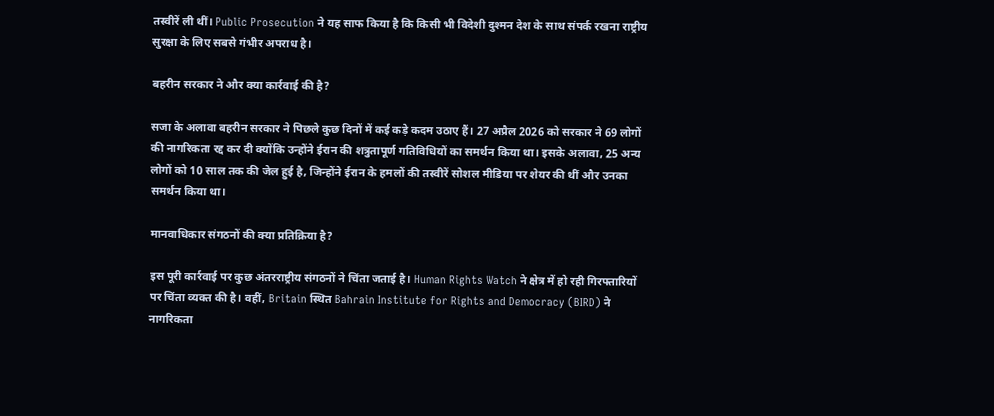तस्वीरें ली थीं। Public Prosecution ने यह साफ किया है कि किसी भी विदेशी दुश्मन देश के साथ संपर्क रखना राष्ट्रीय सुरक्षा के लिए सबसे गंभीर अपराध है।

बहरीन सरकार ने और क्या कार्रवाई की है?

सजा के अलावा बहरीन सरकार ने पिछले कुछ दिनों में कई कड़े कदम उठाए हैं। 27 अप्रैल 2026 को सरकार ने 69 लोगों की नागरिकता रद्द कर दी क्योंकि उन्होंने ईरान की शत्रुतापूर्ण गतिविधियों का समर्थन किया था। इसके अलावा, 25 अन्य लोगों को 10 साल तक की जेल हुई है, जिन्होंने ईरान के हमलों की तस्वीरें सोशल मीडिया पर शेयर की थीं और उनका समर्थन किया था।

मानवाधिकार संगठनों की क्या प्रतिक्रिया है?

इस पूरी कार्रवाई पर कुछ अंतरराष्ट्रीय संगठनों ने चिंता जताई है। Human Rights Watch ने क्षेत्र में हो रही गिरफ्तारियों पर चिंता व्यक्त की है। वहीं, Britain स्थित Bahrain Institute for Rights and Democracy (BIRD) ने नागरिकता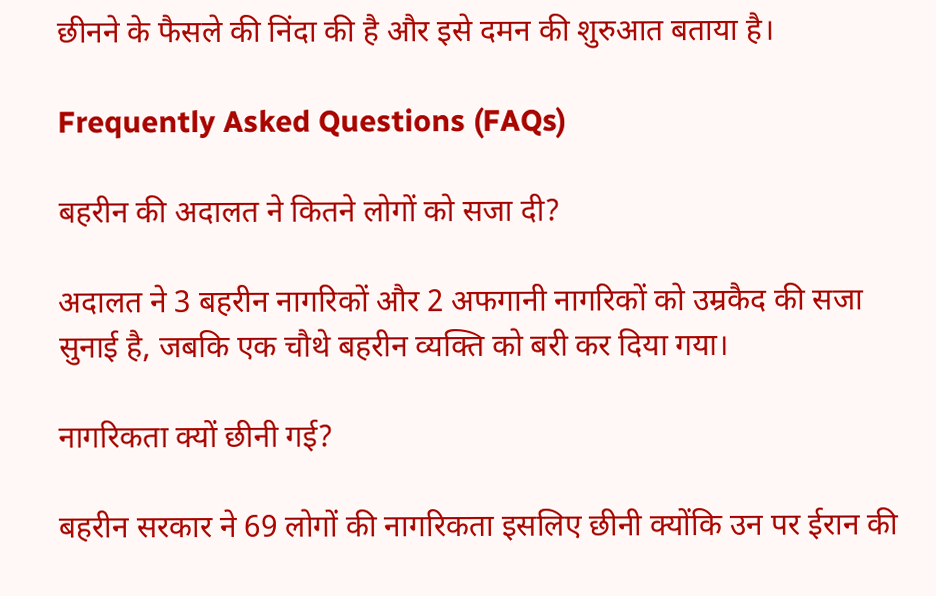छीनने के फैसले की निंदा की है और इसे दमन की शुरुआत बताया है।

Frequently Asked Questions (FAQs)

बहरीन की अदालत ने कितने लोगों को सजा दी?

अदालत ने 3 बहरीन नागरिकों और 2 अफगानी नागरिकों को उम्रकैद की सजा सुनाई है, जबकि एक चौथे बहरीन व्यक्ति को बरी कर दिया गया।

नागरिकता क्यों छीनी गई?

बहरीन सरकार ने 69 लोगों की नागरिकता इसलिए छीनी क्योंकि उन पर ईरान की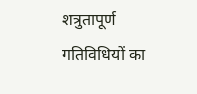शत्रुतापूर्ण गतिविधियों का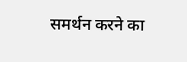समर्थन करने का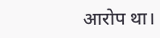आरोप था।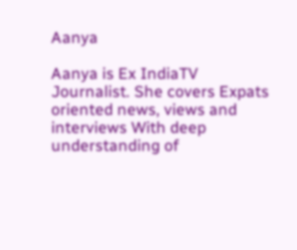Aanya

Aanya is Ex IndiaTV Journalist. She covers Expats oriented news, views and interviews With deep understanding of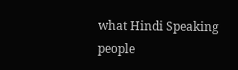what Hindi Speaking people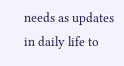needs as updates in daily life to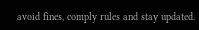avoid fines, comply rules and stay updated.